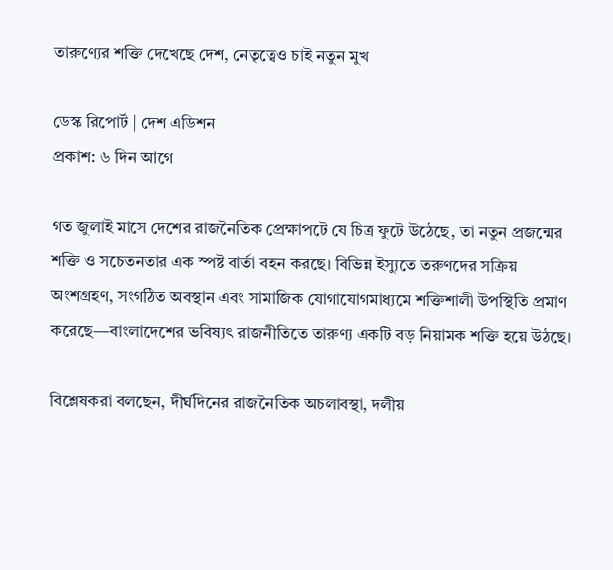তারুণ্যের শক্তি দেখেছে দেশ, নেতৃত্বেও চাই নতুন মুখ

ডেস্ক রিপোর্ট | দেশ এডিশন
প্রকাশ: ৬ দিন আগে

গত জুলাই মাসে দেশের রাজনৈতিক প্রেক্ষাপটে যে চিত্র ফুটে উঠেছে, তা নতুন প্রজন্মের শক্তি ও সচেতনতার এক স্পষ্ট বার্তা বহন করছে। বিভিন্ন ইস্যুতে তরুণদের সক্রিয় অংশগ্রহণ, সংগঠিত অবস্থান এবং সামাজিক যোগাযোগমাধ্যমে শক্তিশালী উপস্থিতি প্রমাণ করেছে—বাংলাদেশের ভবিষ্যৎ রাজনীতিতে তারুণ্য একটি বড় নিয়ামক শক্তি হয়ে উঠছে।

বিশ্লেষকরা বলছেন, দীর্ঘদিনের রাজনৈতিক অচলাবস্থা, দলীয়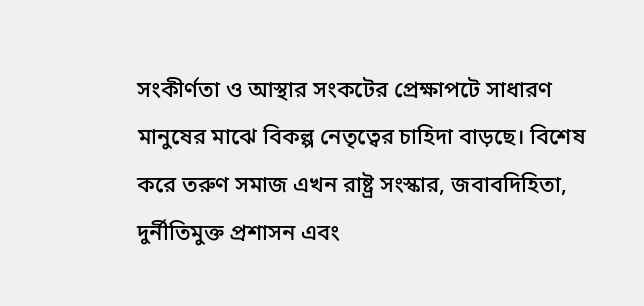সংকীর্ণতা ও আস্থার সংকটের প্রেক্ষাপটে সাধারণ মানুষের মাঝে বিকল্প নেতৃত্বের চাহিদা বাড়ছে। বিশেষ করে তরুণ সমাজ এখন রাষ্ট্র সংস্কার, জবাবদিহিতা, দুর্নীতিমুক্ত প্রশাসন এবং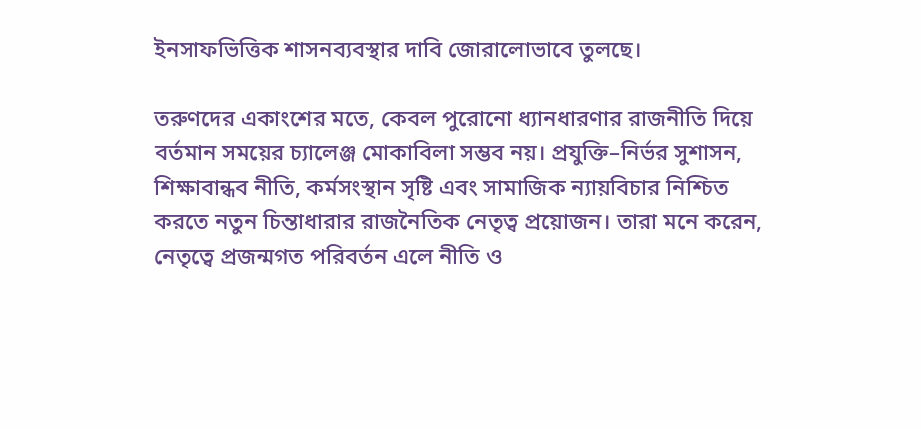ইনসাফভিত্তিক শাসনব্যবস্থার দাবি জোরালোভাবে তুলছে।

তরুণদের একাংশের মতে, কেবল পুরোনো ধ্যানধারণার রাজনীতি দিয়ে বর্তমান সময়ের চ্যালেঞ্জ মোকাবিলা সম্ভব নয়। প্রযুক্তি–নির্ভর সুশাসন, শিক্ষাবান্ধব নীতি, কর্মসংস্থান সৃষ্টি এবং সামাজিক ন্যায়বিচার নিশ্চিত করতে নতুন চিন্তাধারার রাজনৈতিক নেতৃত্ব প্রয়োজন। তারা মনে করেন, নেতৃত্বে প্রজন্মগত পরিবর্তন এলে নীতি ও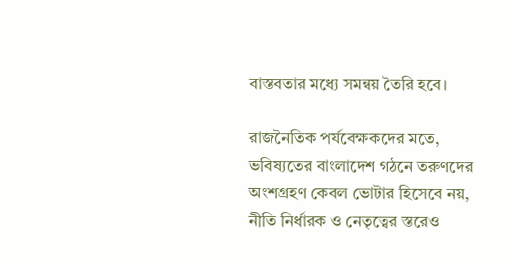বাস্তবতার মধ্যে সমন্বয় তৈরি হবে।

রাজনৈতিক পর্যবেক্ষকদের মতে, ভবিষ্যতের বাংলাদেশ গঠনে তরুণদের অংশগ্রহণ কেবল ভোটার হিসেবে নয়, নীতি নির্ধারক ও নেতৃত্বের স্তরেও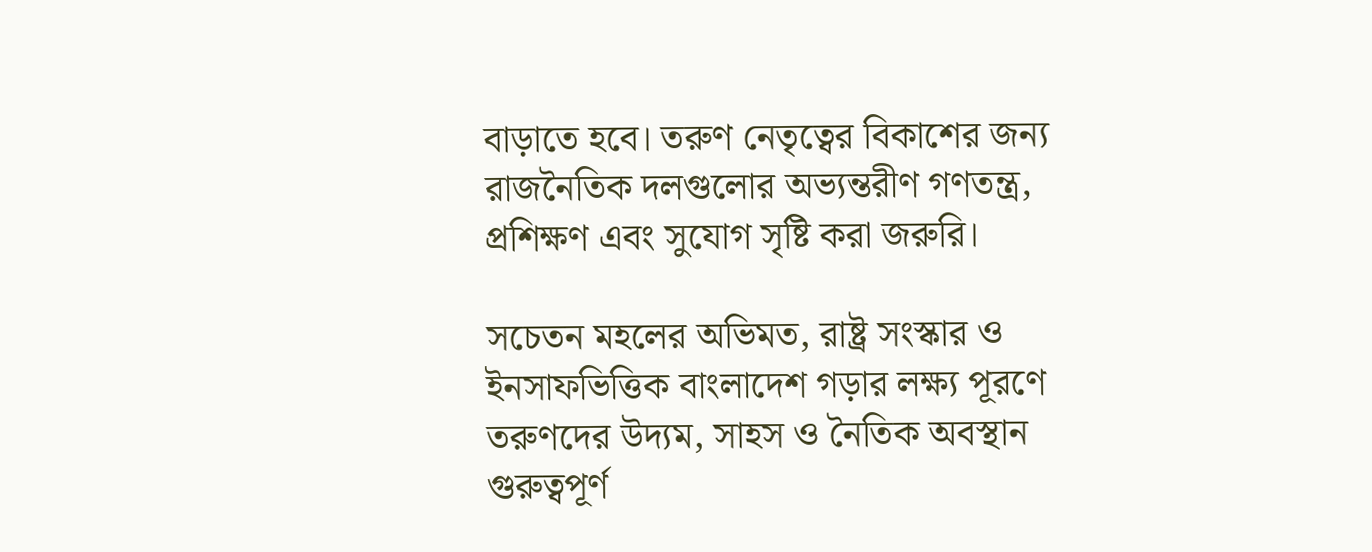বাড়াতে হবে। তরুণ নেতৃত্বের বিকাশের জন্য রাজনৈতিক দলগুলোর অভ্যন্তরীণ গণতন্ত্র, প্রশিক্ষণ এবং সুযোগ সৃষ্টি করা জরুরি।

সচেতন মহলের অভিমত, রাষ্ট্র সংস্কার ও ইনসাফভিত্তিক বাংলাদেশ গড়ার লক্ষ্য পূরণে তরুণদের উদ্যম, সাহস ও নৈতিক অবস্থান গুরুত্বপূর্ণ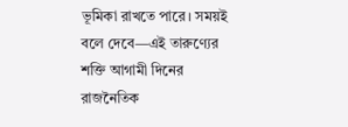ভূমিকা রাখতে পারে। সময়ই বলে দেবে—এই তারুণ্যের শক্তি আগামী দিনের রাজনৈতিক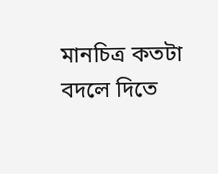মানচিত্র কতটা বদলে দিতে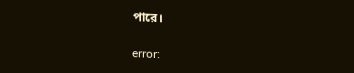পারে।

error: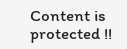Content is protected !!